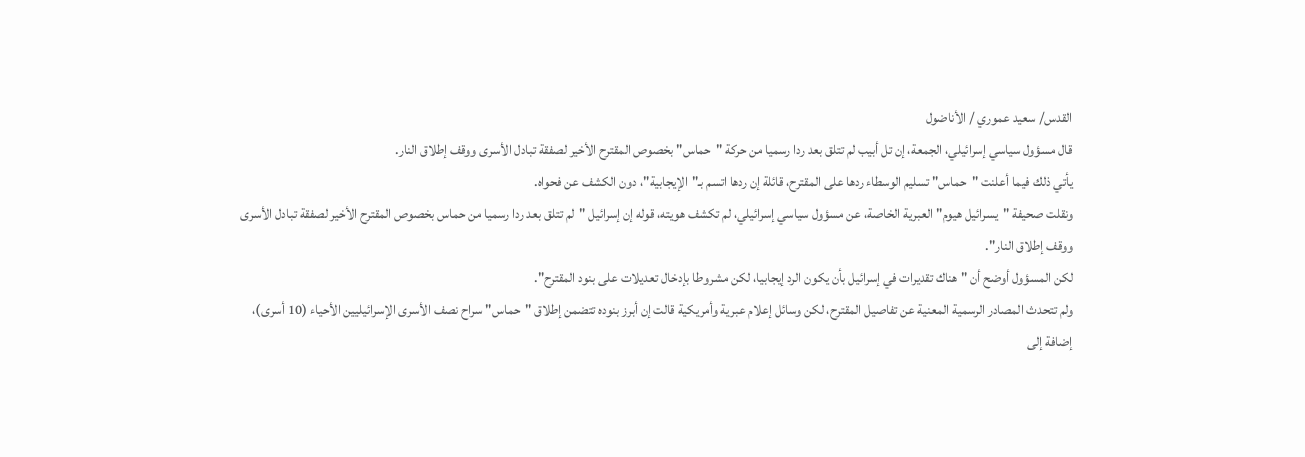القدس/ سعيد عموري / الأناضول
قال مسؤول سياسي إسرائيلي، الجمعة، إن تل أبيب لم تتلق بعد ردا رسميا من حركة "حماس" بخصوص المقترح الأخير لصفقة تبادل الأسرى ووقف إطلاق النار.
يأتي ذلك فيما أعلنت "حماس" تسليم الوسطاء ردها على المقترح، قائلة إن ردها اتسم بـ"الإيجابية"، دون الكشف عن فحواه.
ونقلت صحيفة "يسرائيل هيوم" العبرية الخاصة، عن مسؤول سياسي إسرائيلي، لم تكشف هويته، قوله إن إسرائيل "لم تتلق بعد ردا رسميا من حماس بخصوص المقترح الأخير لصفقة تبادل الأسرى ووقف إطلاق النار".
لكن المسؤول أوضح أن "هناك تقديرات في إسرائيل بأن يكون الرد إيجابيا، لكن مشروطا بإدخال تعديلات على بنود المقترح".
ولم تتحدث المصادر الرسمية المعنية عن تفاصيل المقترح، لكن وسائل إعلام عبرية وأمريكية قالت إن أبرز بنوده تتضمن إطلاق "حماس" سراح نصف الأسرى الإسرائيليين الأحياء (10 أسرى)، إضافة إلى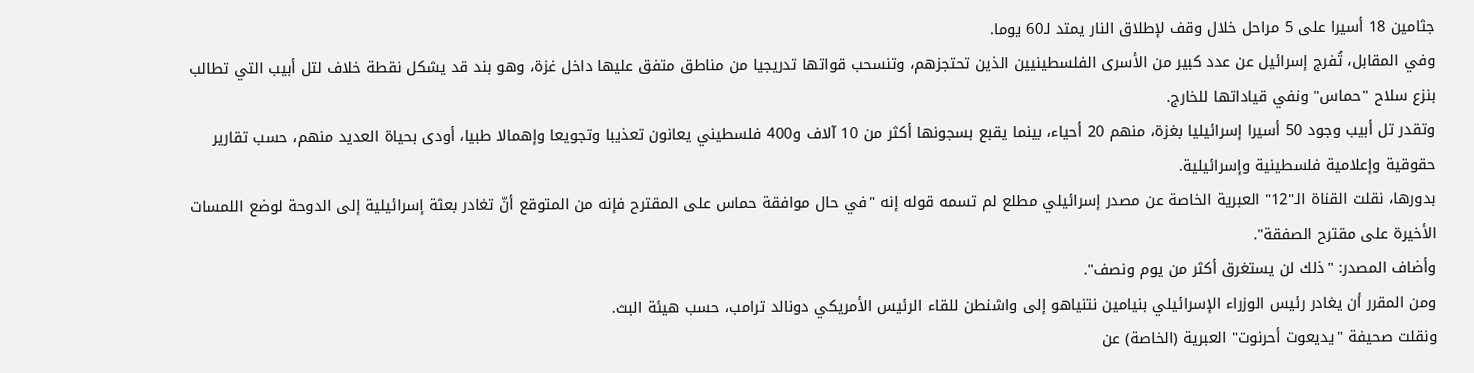جثامين 18 أسيرا على 5 مراحل خلال وقف لإطلاق النار يمتد لـ60 يوما.
وفي المقابل، تُفرج إسرائيل عن عدد كبير من الأسرى الفلسطينيين الذين تحتجزهم، وتنسحب قواتها تدريجيا من مناطق متفق عليها داخل غزة، وهو بند قد يشكل نقطة خلاف لتل أبيب التي تطالب بنزع سلاح "حماس" ونفي قياداتها للخارج.
وتقدر تل أبيب وجود 50 أسيرا إسرائيليا بغزة، منهم 20 أحياء، بينما يقبع بسجونها أكثر من 10 آلاف و400 فلسطيني يعانون تعذيبا وتجويعا وإهمالا طبيا، أودى بحياة العديد منهم، حسب تقارير حقوقية وإعلامية فلسطينية وإسرائيلية.
بدورها، نقلت القناة الـ"12" العبرية الخاصة عن مصدر إسرائيلي مطلع لم تسمه قوله إنه "في حال موافقة حماس على المقترح فإنه من المتوقع أنّ تغادر بعثة إسرائيلية إلى الدوحة لوضع اللمسات الأخيرة على مقترح الصفقة".
وأضاف المصدر: "ذلك لن يستغرق أكثر من يوم ونصف".
ومن المقرر أن يغادر رئيس الوزراء الإسرائيلي بنيامين نتنياهو إلى واشنطن للقاء الرئيس الأمريكي دونالد ترامب، حسب هيئة البث.
ونقلت صحيفة "يديعوت أحرنوت" العبرية (الخاصة) عن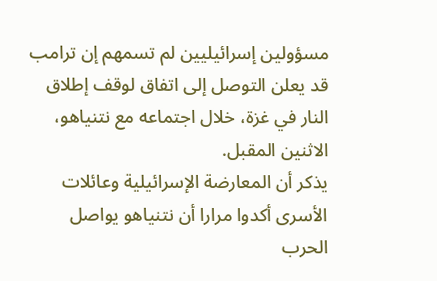مسؤولين إسرائيليين لم تسمهم إن ترامب قد يعلن التوصل إلى اتفاق لوقف إطلاق النار في غزة، خلال اجتماعه مع نتنياهو، الاثنين المقبل.
يذكر أن المعارضة الإسرائيلية وعائلات الأسرى أكدوا مرارا أن نتنياهو يواصل الحرب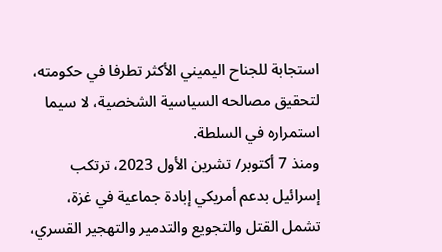استجابة للجناح اليميني الأكثر تطرفا في حكومته، لتحقيق مصالحه السياسية الشخصية، لا سيما استمراره في السلطة.
ومنذ 7 أكتوبر/ تشرين الأول 2023، ترتكب إسرائيل بدعم أمريكي إبادة جماعية في غزة، تشمل القتل والتجويع والتدمير والتهجير القسري،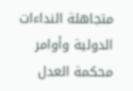متجاهلة النداءات الدولية وأوامر محكمة العدل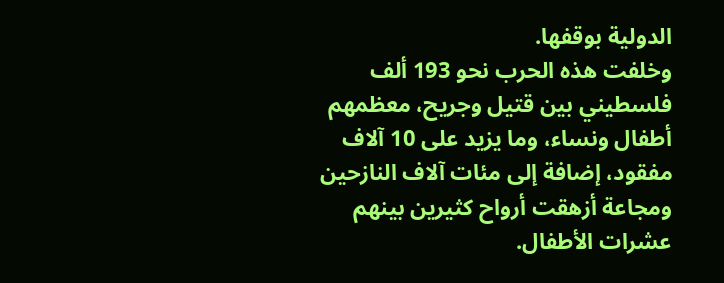الدولية بوقفها.
وخلفت هذه الحرب نحو 193 ألف فلسطيني بين قتيل وجريح، معظمهم أطفال ونساء، وما يزيد على 10 آلاف مفقود، إضافة إلى مئات آلاف النازحين ومجاعة أزهقت أرواح كثيرين بينهم عشرات الأطفال.